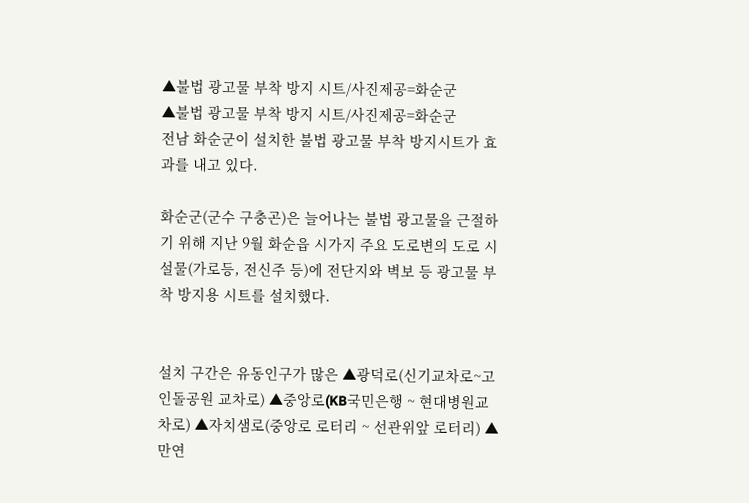▲불법 광고물 부착 방지 시트/사진제공=화순군
▲불법 광고물 부착 방지 시트/사진제공=화순군
전남 화순군이 설치한 불법 광고물 부착 방지시트가 효과를 내고 있다.

화순군(군수 구충곤)은 늘어나는 불법 광고물을 근절하기 위해 지난 9월 화순읍 시가지 주요 도로변의 도로 시설물(가로등, 전신주 등)에 전단지와 벽보 등 광고물 부착 방지용 시트를 설치했다.


설치 구간은 유동인구가 많은 ▲광덕로(신기교차로~고인돌공원 교차로) ▲중앙로(KB국민은행 ~ 현대병원교차로) ▲자치샘로(중앙로 로터리 ~ 선관위앞 로터리) ▲만연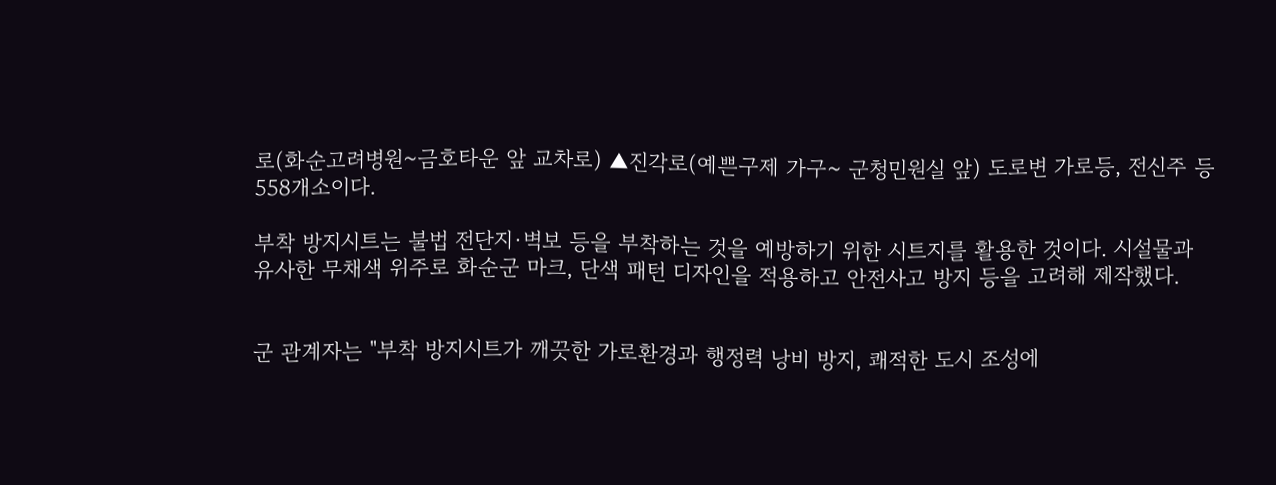로(화순고려병원~금호타운 앞 교차로) ▲진각로(예쁜구제 가구~ 군청민원실 앞) 도로변 가로등, 전신주 등 558개소이다.

부착 방지시트는 불법 전단지·벽보 등을 부착하는 것을 예방하기 위한 시트지를 활용한 것이다. 시설물과 유사한 무채색 위주로 화순군 마크, 단색 패턴 디자인을 적용하고 안전사고 방지 등을 고려해 제작했다.


군 관계자는 "부착 방지시트가 깨끗한 가로환경과 행정력 낭비 방지, 쾌적한 도시 조성에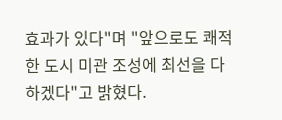효과가 있다"며 "앞으로도 쾌적한 도시 미관 조성에 최선을 다하겠다"고 밝혔다.